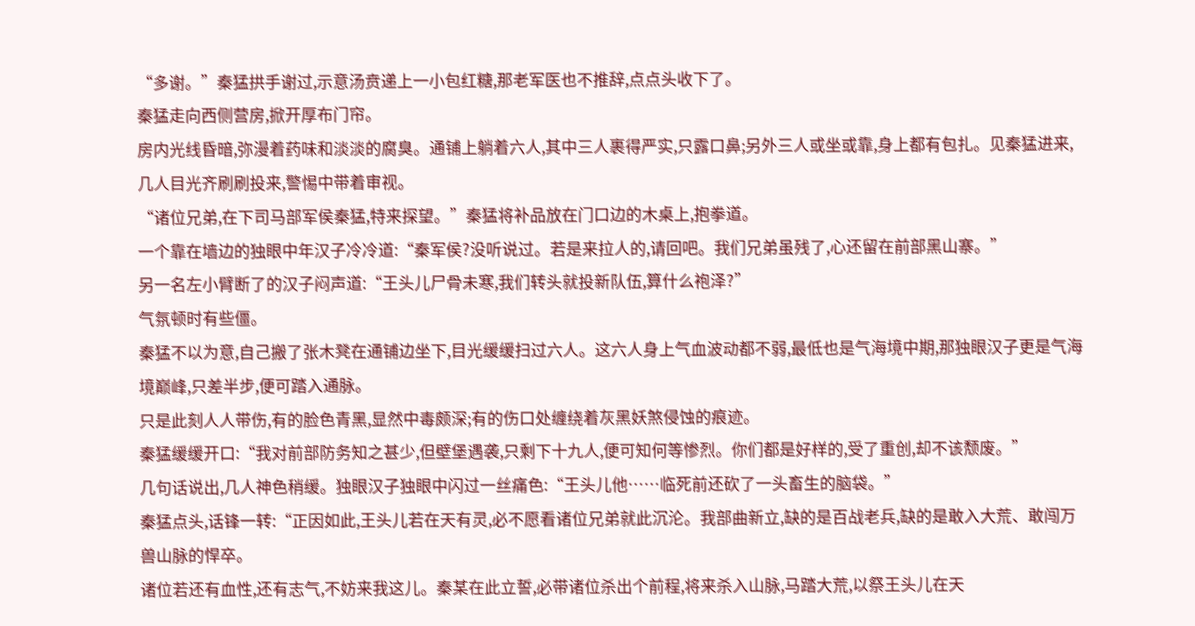“多谢。”秦猛拱手谢过,示意汤贲递上一小包红糖,那老军医也不推辞,点点头收下了。
秦猛走向西侧营房,掀开厚布门帘。
房内光线昏暗,弥漫着药味和淡淡的腐臭。通铺上躺着六人,其中三人裹得严实,只露口鼻;另外三人或坐或靠,身上都有包扎。见秦猛进来,几人目光齐刷刷投来,警惕中带着审视。
“诸位兄弟,在下司马部军侯秦猛,特来探望。”秦猛将补品放在门口边的木桌上,抱拳道。
一个靠在墙边的独眼中年汉子冷冷道:“秦军侯?没听说过。若是来拉人的,请回吧。我们兄弟虽残了,心还留在前部黑山寨。”
另一名左小臂断了的汉子闷声道:“王头儿尸骨未寒,我们转头就投新队伍,算什么袍泽?”
气氛顿时有些僵。
秦猛不以为意,自己搬了张木凳在通铺边坐下,目光缓缓扫过六人。这六人身上气血波动都不弱,最低也是气海境中期,那独眼汉子更是气海境巅峰,只差半步,便可踏入通脉。
只是此刻人人带伤,有的脸色青黑,显然中毒颇深;有的伤口处缠绕着灰黑妖煞侵蚀的痕迹。
秦猛缓缓开口:“我对前部防务知之甚少,但壁堡遇袭,只剩下十九人,便可知何等惨烈。你们都是好样的,受了重创,却不该颓废。”
几句话说出,几人神色稍缓。独眼汉子独眼中闪过一丝痛色:“王头儿他……临死前还砍了一头畜生的脑袋。”
秦猛点头,话锋一转:“正因如此,王头儿若在天有灵,必不愿看诸位兄弟就此沉沦。我部曲新立,缺的是百战老兵,缺的是敢入大荒、敢闯万兽山脉的悍卒。
诸位若还有血性,还有志气,不妨来我这儿。秦某在此立誓,必带诸位杀出个前程,将来杀入山脉,马踏大荒,以祭王头儿在天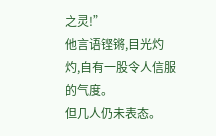之灵!”
他言语铿锵,目光灼灼,自有一股令人信服的气度。
但几人仍未表态。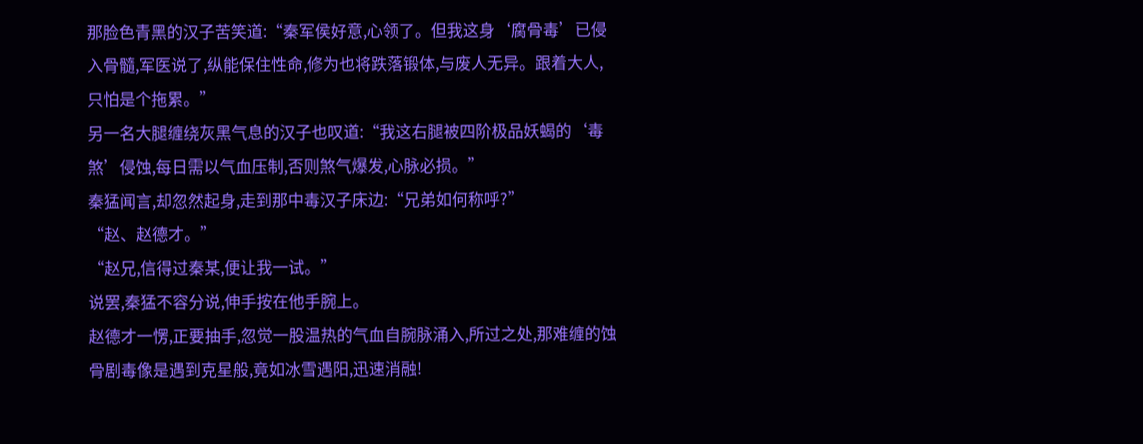那脸色青黑的汉子苦笑道:“秦军侯好意,心领了。但我这身‘腐骨毒’已侵入骨髓,军医说了,纵能保住性命,修为也将跌落锻体,与废人无异。跟着大人,只怕是个拖累。”
另一名大腿缠绕灰黑气息的汉子也叹道:“我这右腿被四阶极品妖蝎的‘毒煞’侵蚀,每日需以气血压制,否则煞气爆发,心脉必损。”
秦猛闻言,却忽然起身,走到那中毒汉子床边:“兄弟如何称呼?”
“赵、赵德才。”
“赵兄,信得过秦某,便让我一试。”
说罢,秦猛不容分说,伸手按在他手腕上。
赵德才一愣,正要抽手,忽觉一股温热的气血自腕脉涌入,所过之处,那难缠的蚀骨剧毒像是遇到克星般,竟如冰雪遇阳,迅速消融!